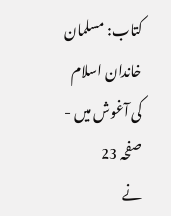کتاب: مسلمان خاندان اسلام کی آغوش میں - صفحہ 23
نے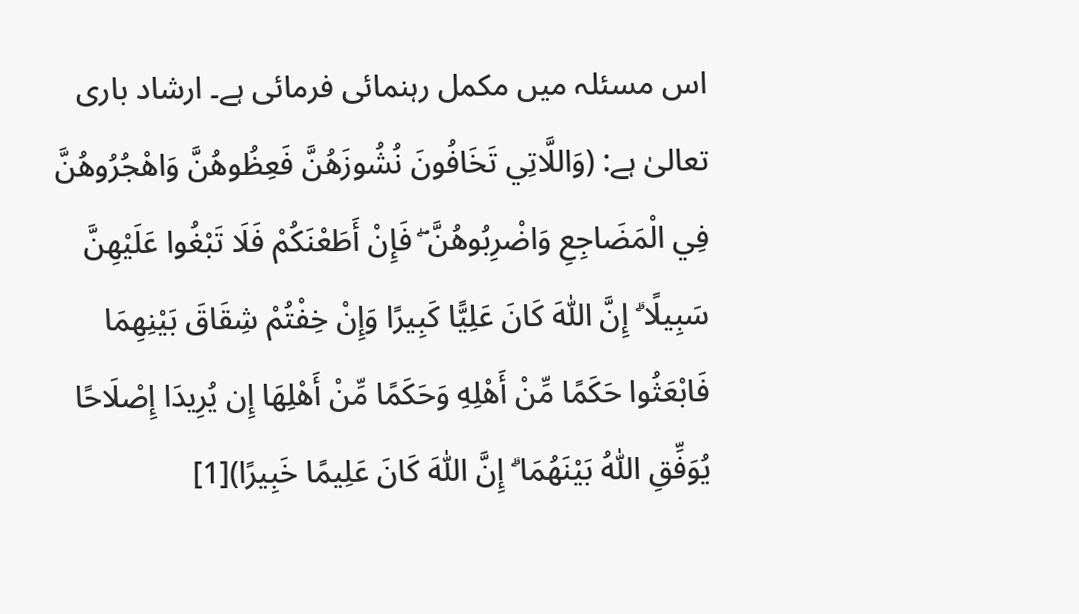اس مسئلہ میں مکمل رہنمائی فرمائی ہے۔ ارشاد باری تعالیٰ ہے: (وَاللَّاتِي تَخَافُونَ نُشُوزَهُنَّ فَعِظُوهُنَّ وَاهْجُرُوهُنَّ فِي الْمَضَاجِعِ وَاضْرِبُوهُنَّ ۖ فَإِنْ أَطَعْنَكُمْ فَلَا تَبْغُوا عَلَيْهِنَّ سَبِيلًا ۗ إِنَّ اللّٰهَ كَانَ عَلِيًّا كَبِيرًا وَإِنْ خِفْتُمْ شِقَاقَ بَيْنِهِمَا فَابْعَثُوا حَكَمًا مِّنْ أَهْلِهِ وَحَكَمًا مِّنْ أَهْلِهَا إِن يُرِيدَا إِصْلَاحًا يُوَفِّقِ اللّٰهُ بَيْنَهُمَا ۗ إِنَّ اللّٰهَ كَانَ عَلِيمًا خَبِيرًا)[1]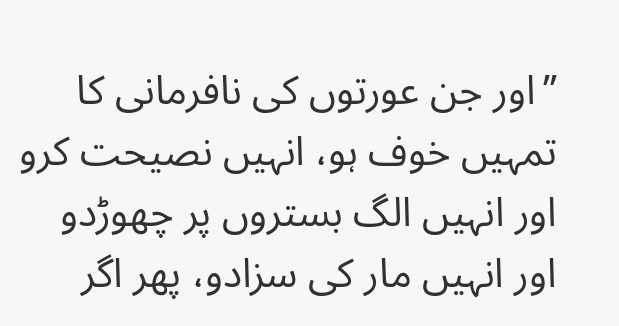’’اور جن عورتوں کی نافرمانی کا تمہیں خوف ہو، انہیں نصیحت کرو اور انہیں الگ بستروں پر چھوڑدو اور انہیں مار کی سزادو، پھر اگر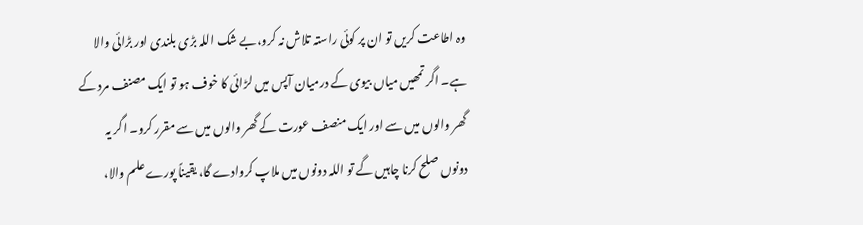وہ اطاعت کریں تو ان پر کوئی راستہ تلاش نہ کرو،بے شک اللہ بڑی بلندی اور بڑائی والا ہے۔ اگر تمھیں میاں بیوی کے درمیان آپس میں لڑائی کا خوف ہو تو ایک مصنف مرد کے گھر والوں میں سے اور ایک منصف عورت کے گھر والوں میں سے مقرر کرو۔ اگر یہ دونوں صلح کرنا چاہیں گے تو اللہ دونوں میں ملاپ کروادے گا، یقیناً پورے علم والا،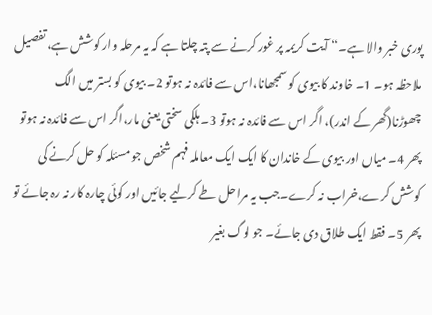پوری خبر والا ہے۔‘‘ آیت کریمہ پر غور کرنے سے پتہ چلتا ہے کہ یہ مرحلہ وار کوشش ہے، تفصیل ملاحظہ ہو۔ 1۔ خاوند کا بیوی کو سمجھانا،اس سے فائدہ نہ ہوتو 2۔ بیوی کو بستر میں الگ چھوڑنا(گھر کے اندر)، اگر اس سے فائدہ نہ ہوتو 3۔ ہلکی سختی یعنی مار،اگر اس سے فائدہ نہ ہوتو پھر 4۔ میاں اور بیوی کے خاندان کا ایک ایک معاملہ فہم شخص جو مسئلہ کو حل کرنے کی کوشش کرے،خراب نہ کرے۔جب یہ مراحل طے کرلیے جائیں اور کوئی چارہ کار نہ رہ جائے تو پھر 5۔ فقط ایک طلاق دی جائے۔ جو لوگ بغیر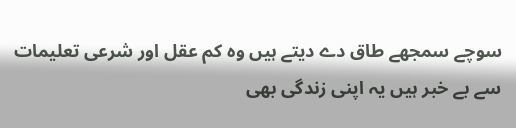سوچے سمجھے طاق دے دیتے ہیں وہ کم عقل اور شرعی تعلیمات سے بے خبر ہیں یہ اپنی زندگی بھی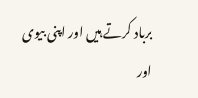برباد کرتے ہیں اور اپنی بیوی اور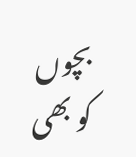بچوں کو بھی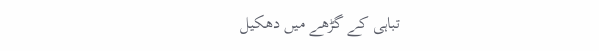تباہی کے گڑھے میں دھکیل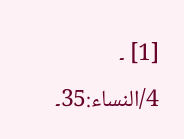[1] ۔ 4/النساء:35۔